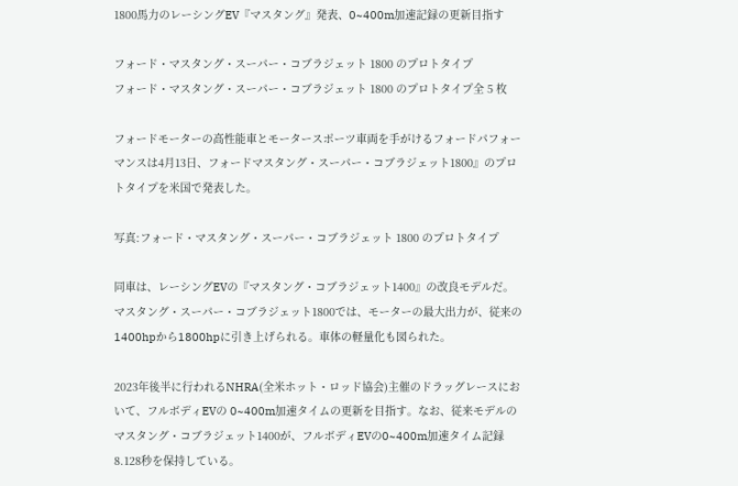1800馬力のレーシングEV『マスタング』発表、0~400m加速記録の更新目指す

フォード・マスタング・スーパー・コブラジェット 1800 のプロトタイプ
フォード・マスタング・スーパー・コブラジェット 1800 のプロトタイプ全 5 枚

フォードモーターの高性能車とモータースポーツ車両を手がけるフォードパフォーマンスは4月13日、フォードマスタング・スーパー・コブラジェット1800』のプロトタイプを米国で発表した。

写真:フォード・マスタング・スーパー・コブラジェット 1800 のプロトタイプ

同車は、レーシングEVの『マスタング・コブラジェット1400』の改良モデルだ。マスタング・スーパー・コブラジェット1800では、モーターの最大出力が、従来の1400hpから1800hpに引き上げられる。車体の軽量化も図られた。

2023年後半に行われるNHRA(全米ホット・ロッド協会)主催のドラッグレースにおいて、フルボディEVの 0~400m加速タイムの更新を目指す。なお、従来モデルのマスタング・コブラジェット1400が、フルボディEVの0~400m加速タイム記録8.128秒を保持している。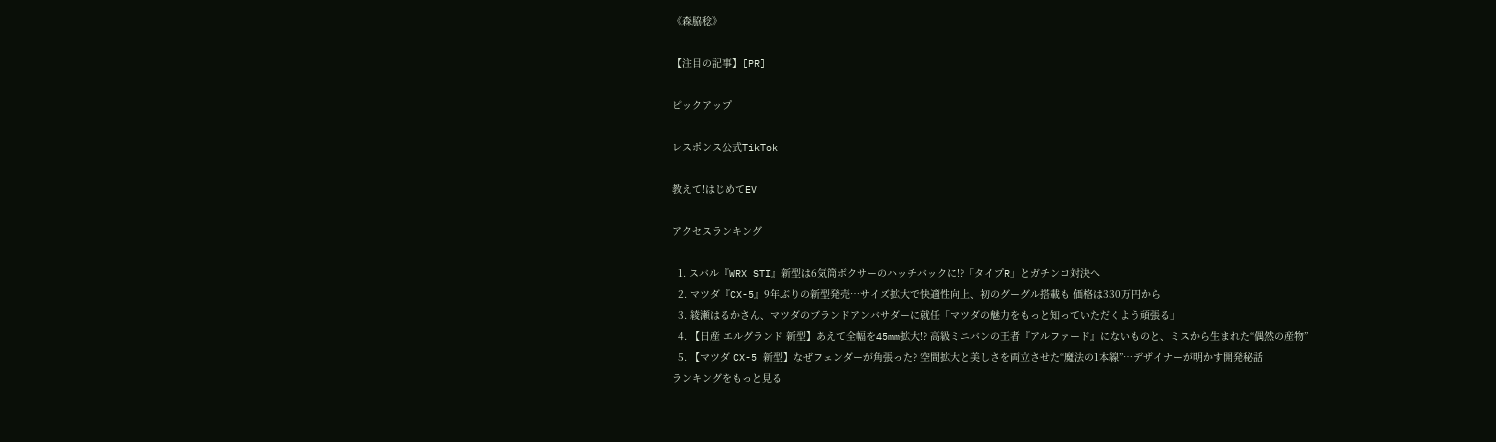《森脇稔》

【注目の記事】[PR]

ピックアップ

レスポンス公式TikTok

教えて!はじめてEV

アクセスランキング

  1. スバル『WRX STI』新型は6気筒ボクサーのハッチバックに!?「タイプR」とガチンコ対決へ
  2. マツダ『CX-5』9年ぶりの新型発売…サイズ拡大で快適性向上、初のグーグル搭載も 価格は330万円から
  3. 綾瀬はるかさん、マツダのブランドアンバサダーに就任「マツダの魅力をもっと知っていただくよう頑張る」
  4. 【日産 エルグランド 新型】あえて全幅を45mm拡大!? 高級ミニバンの王者『アルファード』にないものと、ミスから生まれた“偶然の産物”
  5. 【マツダ CX-5 新型】なぜフェンダーが角張った? 空間拡大と美しさを両立させた“魔法の1本線”…デザイナーが明かす開発秘話
ランキングをもっと見る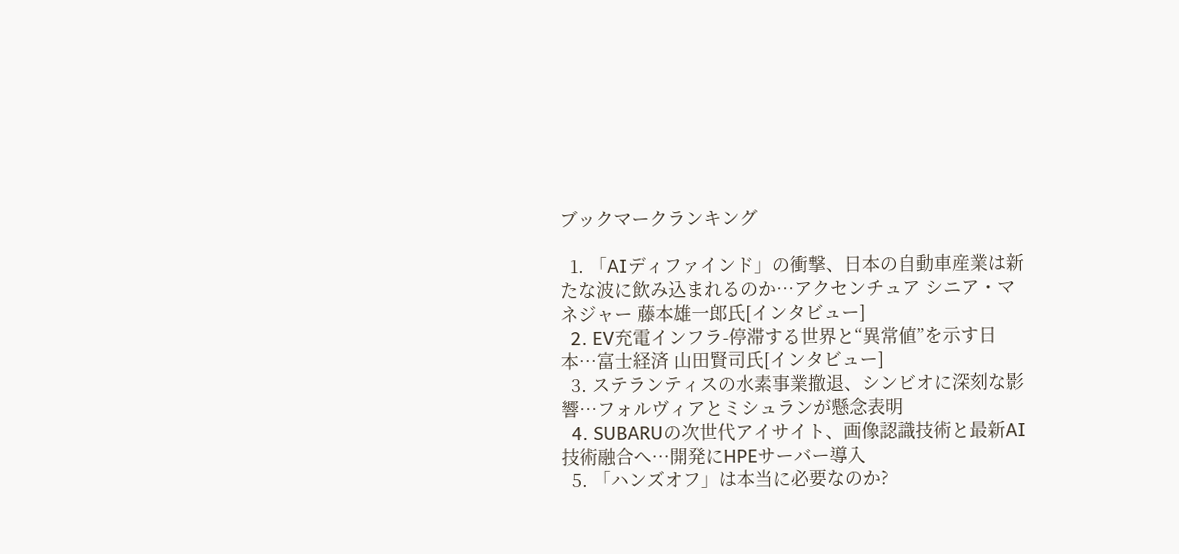ブックマークランキング

  1. 「AIディファインド」の衝撃、日本の自動車産業は新たな波に飲み込まれるのか…アクセンチュア シニア・マネジャー 藤本雄一郎氏[インタビュー]
  2. EV充電インフラ-停滞する世界と“異常値”を示す日本…富士経済 山田賢司氏[インタビュー]
  3. ステランティスの水素事業撤退、シンビオに深刻な影響…フォルヴィアとミシュランが懸念表明
  4. SUBARUの次世代アイサイト、画像認識技術と最新AI技術融合へ…開発にHPEサーバー導入
  5. 「ハンズオフ」は本当に必要なのか?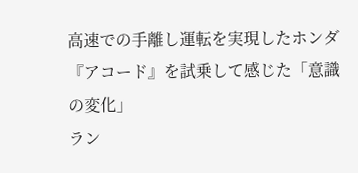高速での手離し運転を実現したホンダ『アコード』を試乗して感じた「意識の変化」
ラン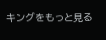キングをもっと見る